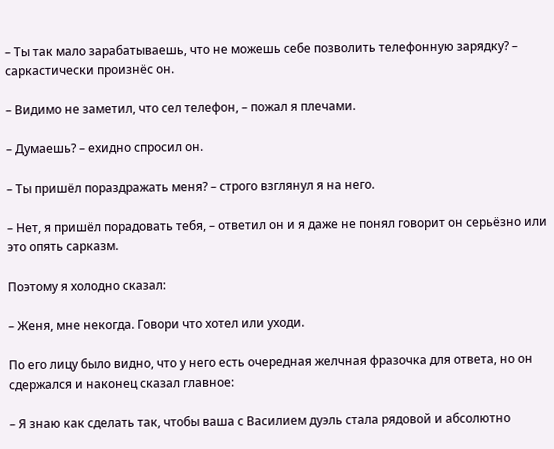– Ты так мало зарабатываешь, что не можешь себе позволить телефонную зарядку? – саркастически произнёс он.

– Видимо не заметил, что сел телефон, – пожал я плечами.

– Думаешь? – ехидно спросил он.

– Ты пришёл пораздражать меня? – строго взглянул я на него.

– Нет, я пришёл порадовать тебя, – ответил он и я даже не понял говорит он серьёзно или это опять сарказм.

Поэтому я холодно сказал:

– Женя, мне некогда. Говори что хотел или уходи.

По его лицу было видно, что у него есть очередная желчная фразочка для ответа, но он сдержался и наконец сказал главное:

– Я знаю как сделать так, чтобы ваша с Василием дуэль стала рядовой и абсолютно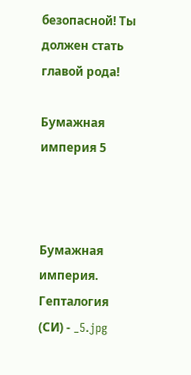безопасной! Ты должен стать главой рода!

Бумажная империя 5



Бумажная империя. Гепталогия (СИ) - _5.jpg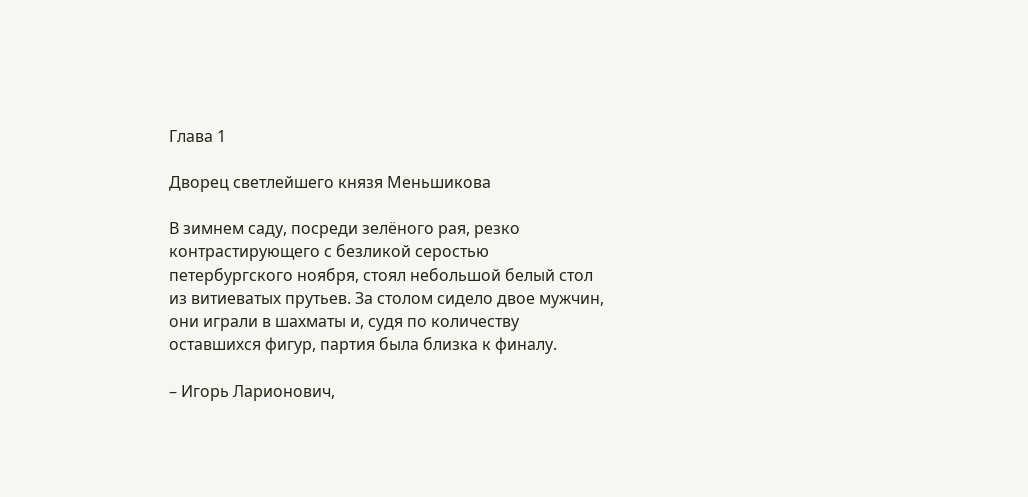Глава 1

Дворец светлейшего князя Меньшикова

В зимнем саду, посреди зелёного рая, резко контрастирующего с безликой серостью петербургского ноября, стоял небольшой белый стол из витиеватых прутьев. За столом сидело двое мужчин, они играли в шахматы и, судя по количеству оставшихся фигур, партия была близка к финалу.

– Игорь Ларионович,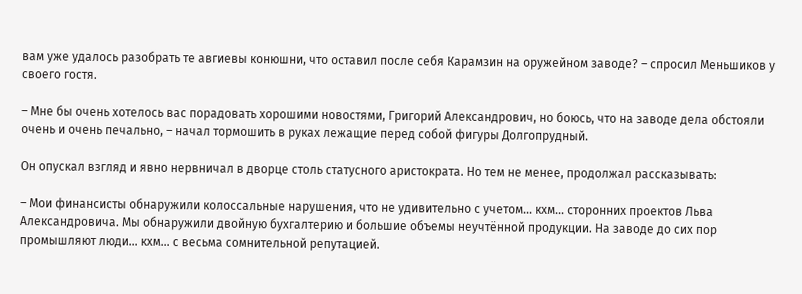вам уже удалось разобрать те авгиевы конюшни, что оставил после себя Карамзин на оружейном заводе? – спросил Меньшиков у своего гостя.

– Мне бы очень хотелось вас порадовать хорошими новостями, Григорий Александрович, но боюсь, что на заводе дела обстояли очень и очень печально, – начал тормошить в руках лежащие перед собой фигуры Долгопрудный.

Он опускал взгляд и явно нервничал в дворце столь статусного аристократа. Но тем не менее, продолжал рассказывать:

– Мои финансисты обнаружили колоссальные нарушения, что не удивительно с учетом… кхм… сторонних проектов Льва Александровича. Мы обнаружили двойную бухгалтерию и большие объемы неучтённой продукции. На заводе до сих пор промышляют люди… кхм… с весьма сомнительной репутацией.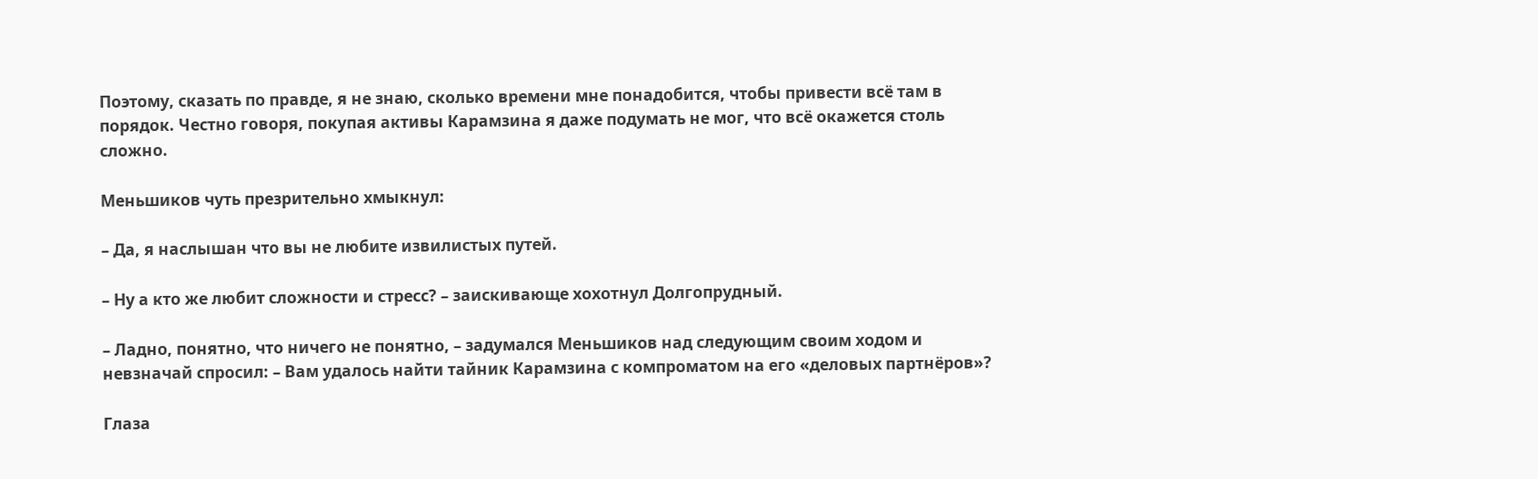Поэтому, сказать по правде, я не знаю, сколько времени мне понадобится, чтобы привести всё там в порядок. Честно говоря, покупая активы Карамзина я даже подумать не мог, что всё окажется столь сложно.

Меньшиков чуть презрительно хмыкнул:

– Да, я наслышан что вы не любите извилистых путей.

– Ну а кто же любит сложности и стресс? – заискивающе хохотнул Долгопрудный.

– Ладно, понятно, что ничего не понятно, – задумался Меньшиков над следующим своим ходом и невзначай спросил: – Вам удалось найти тайник Карамзина с компроматом на его «деловых партнёров»?

Глаза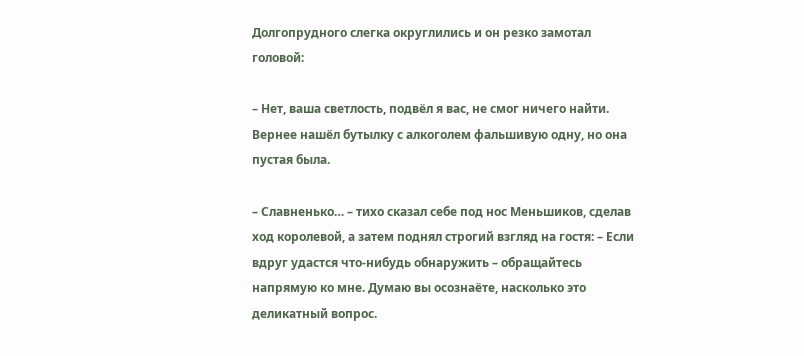Долгопрудного слегка округлились и он резко замотал головой:

– Нет, ваша светлость, подвёл я вас, не смог ничего найти. Вернее нашёл бутылку с алкоголем фальшивую одну, но она пустая была.

– Славненько… – тихо сказал себе под нос Меньшиков, сделав ход королевой, а затем поднял строгий взгляд на гостя: – Если вдруг удастся что‑нибудь обнаружить – обращайтесь напрямую ко мне. Думаю вы осознаёте, насколько это деликатный вопрос.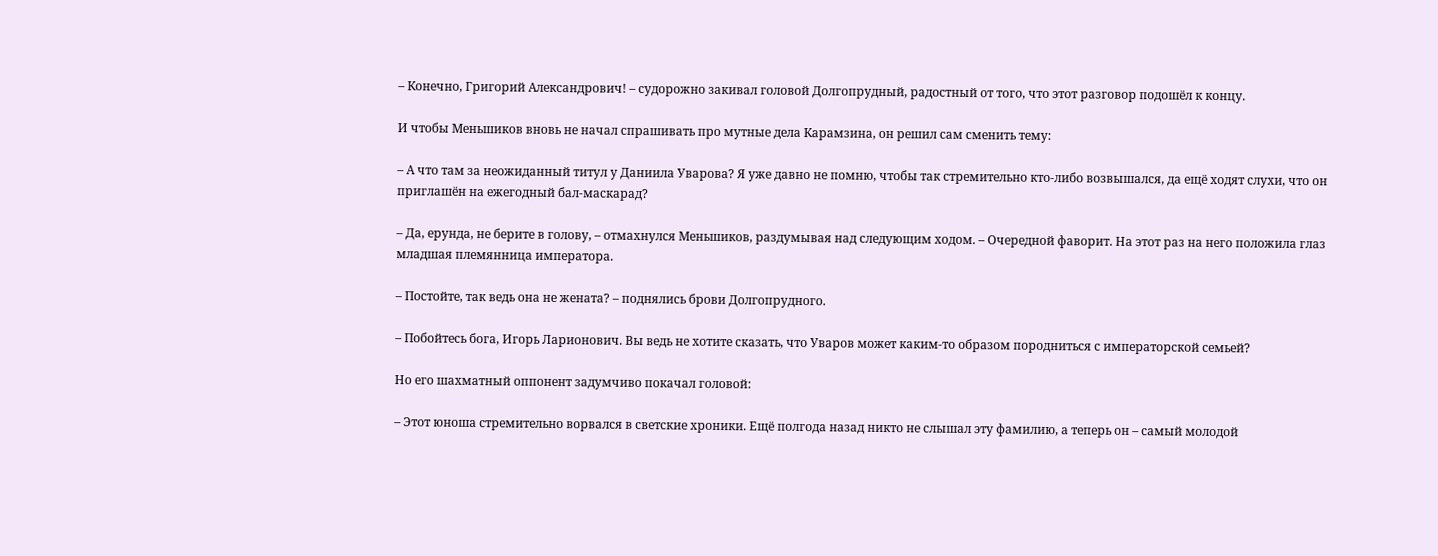– Конечно, Григорий Александрович! – судорожно закивал головой Долгопрудный, радостный от того, что этот разговор подошёл к концу.

И чтобы Меньшиков вновь не начал спрашивать про мутные дела Карамзина, он решил сам сменить тему:

– А что там за неожиданный титул у Даниила Уварова? Я уже давно не помню, чтобы так стремительно кто‑либо возвышался, да ещё ходят слухи, что он приглашён на ежегодный бал‑маскарад?

– Да, ерунда, не берите в голову, – отмахнулся Меньшиков, раздумывая над следующим ходом. – Очередной фаворит. На этот раз на него положила глаз младшая племянница императора.

– Постойте, так ведь она не жената? – поднялись брови Долгопрудного.

– Побойтесь бога, Игорь Ларионович. Вы ведь не хотите сказать, что Уваров может каким‑то образом породниться с императорской семьей?

Но его шахматный оппонент задумчиво покачал головой:

– Этот юноша стремительно ворвался в светские хроники. Ещё полгода назад никто не слышал эту фамилию, а теперь он – самый молодой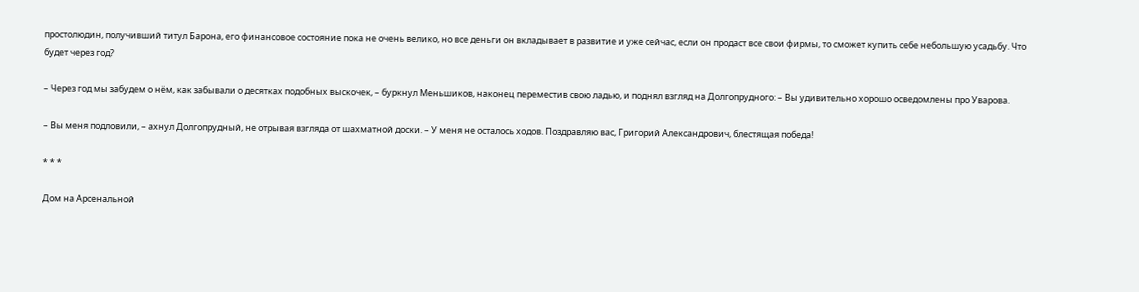простолюдин, получивший титул Барона, его финансовое состояние пока не очень велико, но все деньги он вкладывает в развитие и уже сейчас, если он продаст все свои фирмы, то сможет купить себе небольшую усадьбу. Что будет через год?

– Через год мы забудем о нём, как забывали о десятках подобных выскочек, – буркнул Меньшиков, наконец переместив свою ладью, и поднял взгляд на Долгопрудного: – Вы удивительно хорошо осведомлены про Уварова.

– Вы меня подловили, – ахнул Долгопрудный, не отрывая взгляда от шахматной доски. – У меня не осталось ходов. Поздравляю вас, Григорий Александрович, блестящая победа!

* * *

Дом на Арсенальной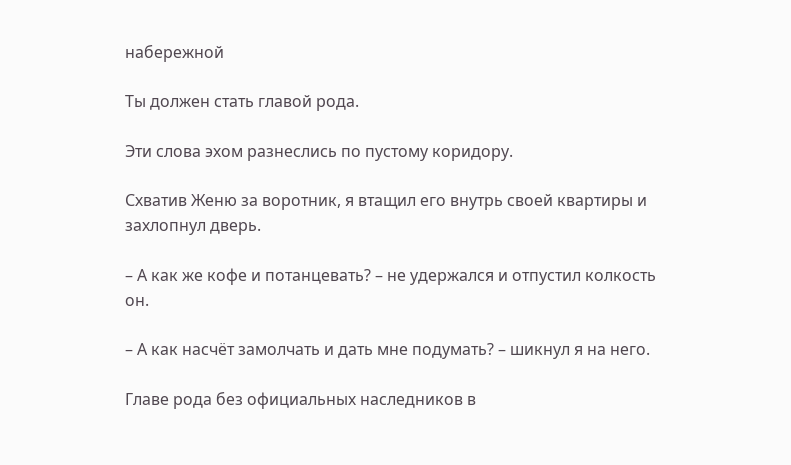набережной

Ты должен стать главой рода.

Эти слова эхом разнеслись по пустому коридору.

Схватив Женю за воротник, я втащил его внутрь своей квартиры и захлопнул дверь.

– А как же кофе и потанцевать? – не удержался и отпустил колкость он.

– А как насчёт замолчать и дать мне подумать? – шикнул я на него.

Главе рода без официальных наследников в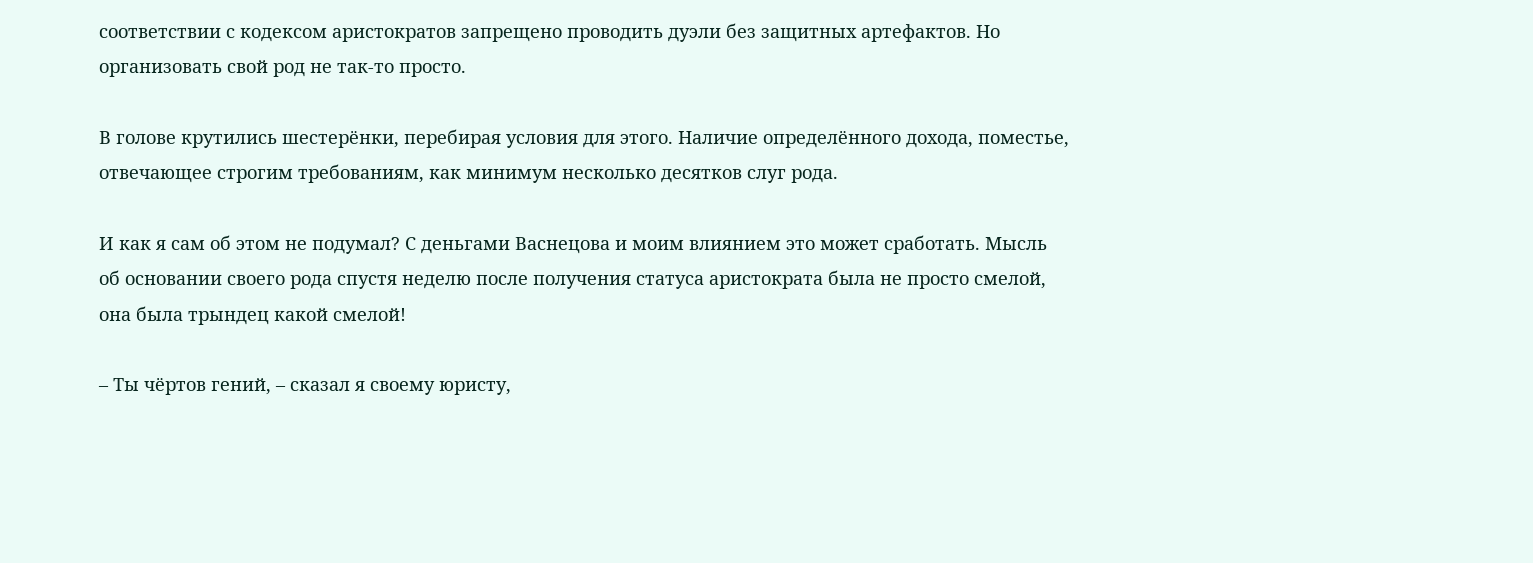соответствии с кодексом аристократов запрещено проводить дуэли без защитных артефактов. Но организовать свой род не так‑то просто.

В голове крутились шестерёнки, перебирая условия для этого. Наличие определённого дохода, поместье, отвечающее строгим требованиям, как минимум несколько десятков слуг рода.

И как я сам об этом не подумал? С деньгами Васнецова и моим влиянием это может сработать. Мысль об основании своего рода спустя неделю после получения статуса аристократа была не просто смелой, она была трындец какой смелой!

– Ты чёртов гений, – сказал я своему юристу,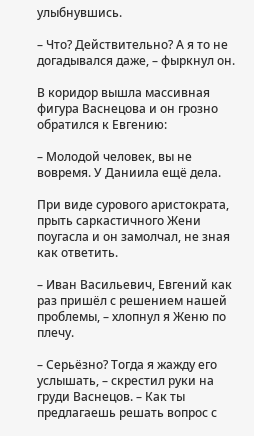улыбнувшись.

– Что? Действительно? А я то не догадывался даже, – фыркнул он.

В коридор вышла массивная фигура Васнецова и он грозно обратился к Евгению:

– Молодой человек, вы не вовремя. У Даниила ещё дела.

При виде сурового аристократа, прыть саркастичного Жени поугасла и он замолчал, не зная как ответить.

– Иван Васильевич, Евгений как раз пришёл с решением нашей проблемы, – хлопнул я Женю по плечу.

– Серьёзно? Тогда я жажду его услышать, – скрестил руки на груди Васнецов. – Как ты предлагаешь решать вопрос с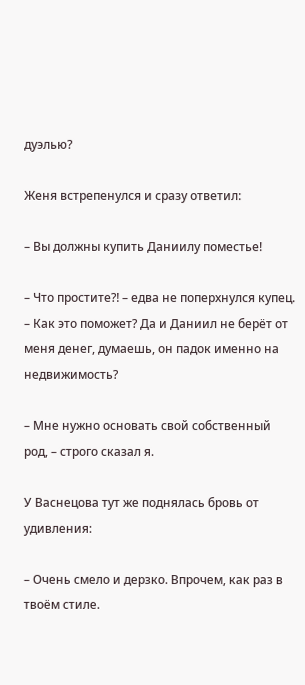дуэлью?

Женя встрепенулся и сразу ответил:

– Вы должны купить Даниилу поместье!

– Что простите⁈ – едва не поперхнулся купец. – Как это поможет? Да и Даниил не берёт от меня денег, думаешь, он падок именно на недвижимость?

– Мне нужно основать свой собственный род, – строго сказал я.

У Васнецова тут же поднялась бровь от удивления:

– Очень смело и дерзко. Впрочем, как раз в твоём стиле.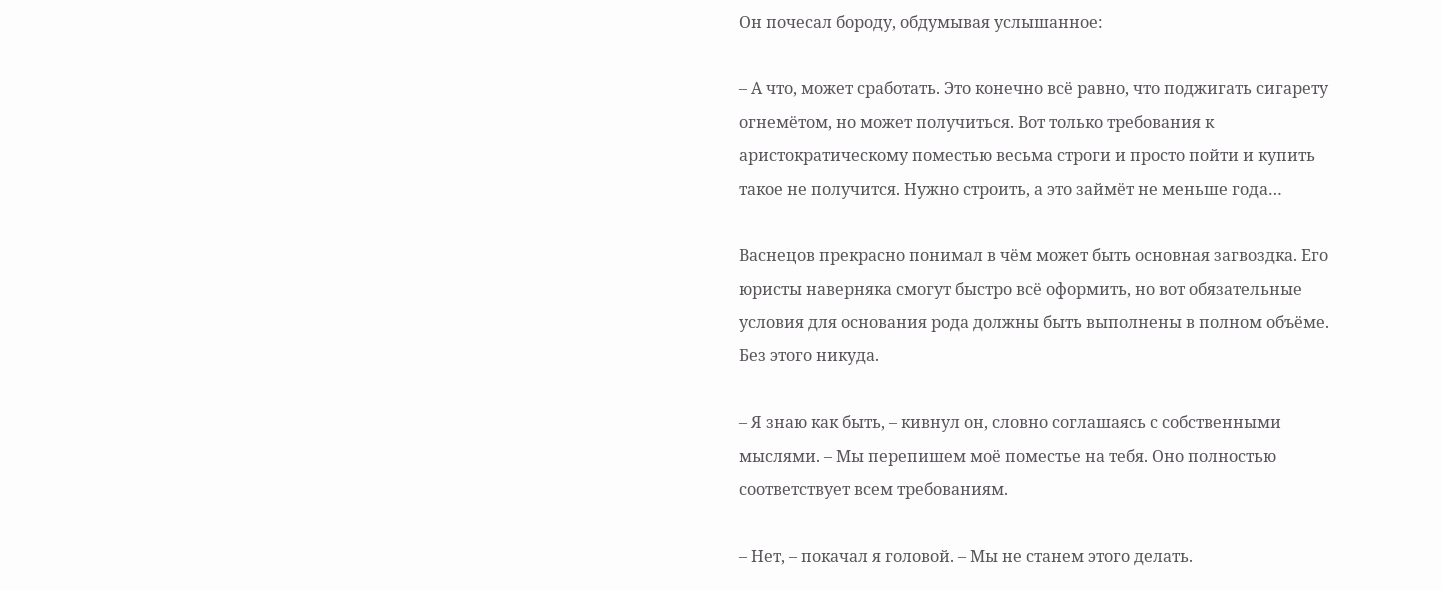Он почесал бороду, обдумывая услышанное:

– А что, может сработать. Это конечно всё равно, что поджигать сигарету огнемётом, но может получиться. Вот только требования к аристократическому поместью весьма строги и просто пойти и купить такое не получится. Нужно строить, а это займёт не меньше года…

Васнецов прекрасно понимал в чём может быть основная загвоздка. Его юристы наверняка смогут быстро всё оформить, но вот обязательные условия для основания рода должны быть выполнены в полном объёме. Без этого никуда.

– Я знаю как быть, – кивнул он, словно соглашаясь с собственными мыслями. – Мы перепишем моё поместье на тебя. Оно полностью соответствует всем требованиям.

– Нет, – покачал я головой. – Мы не станем этого делать.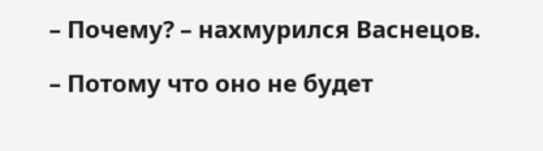– Почему? – нахмурился Васнецов.

– Потому что оно не будет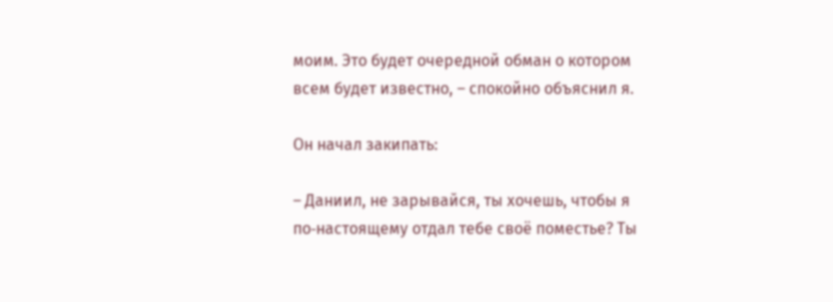моим. Это будет очередной обман о котором всем будет известно, – спокойно объяснил я.

Он начал закипать:

– Даниил, не зарывайся, ты хочешь, чтобы я по‑настоящему отдал тебе своё поместье? Ты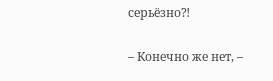серьёзно⁈

– Конечно же нет, –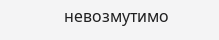невозмутимо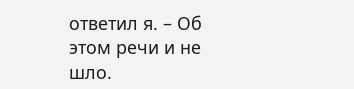ответил я. – Об этом речи и не шло.